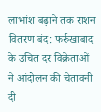लाभांश बढ़ाने तक राशन वितरण बंद: फर्रुखाबाद के उचित दर विक्रेताओं ने आंदोलन की चेतावनी दी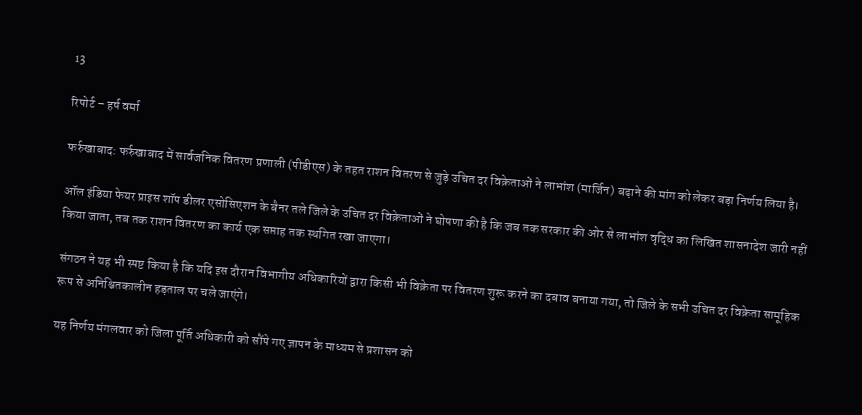13

रिपोर्ट – हर्ष वर्मा

फर्रुखाबाद: फर्रुखाबाद में सार्वजनिक वितरण प्रणाली (पीडीएस) के तहत राशन वितरण से जुड़े उचित दर विक्रेताओं ने लाभांश (मार्जिन) बढ़ाने की मांग को लेकर बड़ा निर्णय लिया है।

ऑल इंडिया फेयर प्राइस शॉप डीलर एसोसिएशन के बैनर तले जिले के उचित दर विक्रेताओं ने घोषणा की है कि जब तक सरकार की ओर से लाभांश वृद्धि का लिखित शासनादेश जारी नहीं किया जाता, तब तक राशन वितरण का कार्य एक सप्ताह तक स्थगित रखा जाएगा।

संगठन ने यह भी स्पष्ट किया है कि यदि इस दौरान विभागीय अधिकारियों द्वारा किसी भी विक्रेता पर वितरण शुरू करने का दबाव बनाया गया, तो जिले के सभी उचित दर विक्रेता सामूहिक रूप से अनिश्चितकालीन हड़ताल पर चले जाएंगे।

यह निर्णय मंगलवार को जिला पूर्ति अधिकारी को सौंपे गए ज्ञापन के माध्यम से प्रशासन को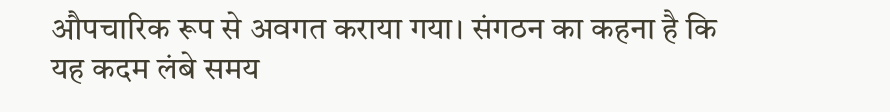औपचारिक रूप से अवगत कराया गया। संगठन का कहना है कि यह कदम लंबे समय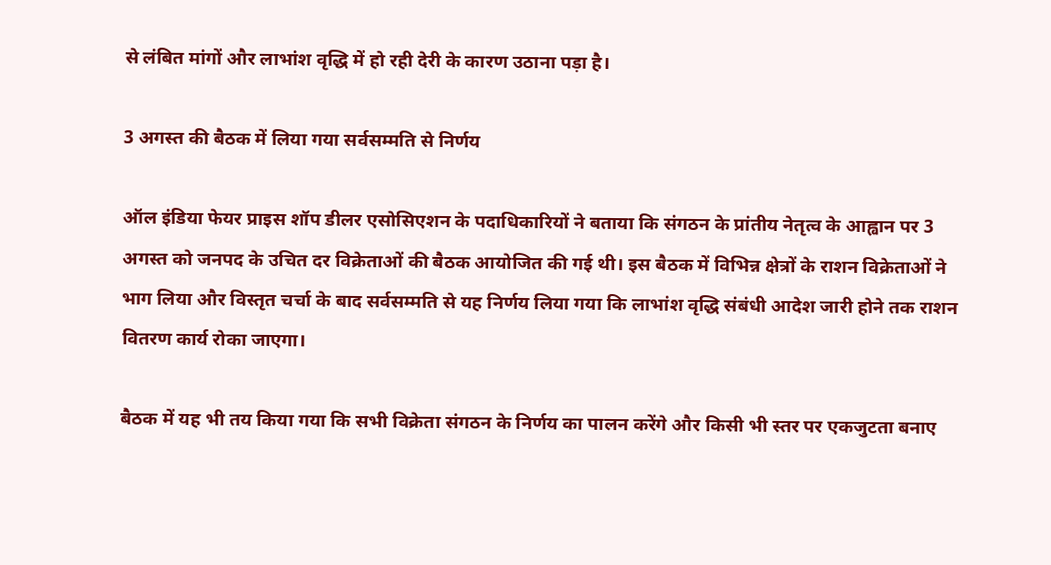से लंबित मांगों और लाभांश वृद्धि में हो रही देरी के कारण उठाना पड़ा है।

3 अगस्त की बैठक में लिया गया सर्वसम्मति से निर्णय

ऑल इंडिया फेयर प्राइस शॉप डीलर एसोसिएशन के पदाधिकारियों ने बताया कि संगठन के प्रांतीय नेतृत्व के आह्वान पर 3 अगस्त को जनपद के उचित दर विक्रेताओं की बैठक आयोजित की गई थी। इस बैठक में विभिन्न क्षेत्रों के राशन विक्रेताओं ने भाग लिया और विस्तृत चर्चा के बाद सर्वसम्मति से यह निर्णय लिया गया कि लाभांश वृद्धि संबंधी आदेश जारी होने तक राशन वितरण कार्य रोका जाएगा।

बैठक में यह भी तय किया गया कि सभी विक्रेता संगठन के निर्णय का पालन करेंगे और किसी भी स्तर पर एकजुटता बनाए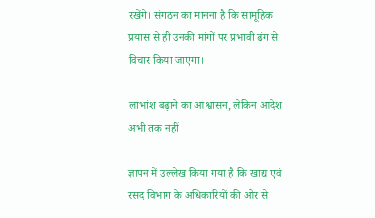रखेंगे। संगठन का मानना है कि सामूहिक प्रयास से ही उनकी मांगों पर प्रभावी ढंग से विचार किया जाएगा।

लाभांश बढ़ाने का आश्वासन, लेकिन आदेश अभी तक नहीं

ज्ञापन में उल्लेख किया गया है कि खाद्य एवं रसद विभाग के अधिकारियों की ओर से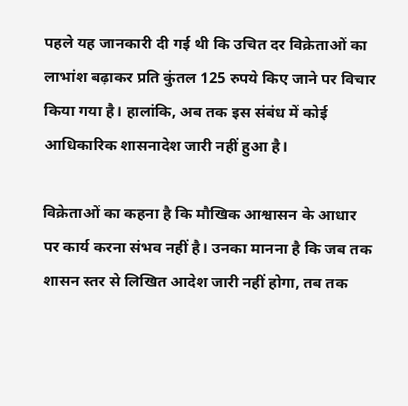पहले यह जानकारी दी गई थी कि उचित दर विक्रेताओं का लाभांश बढ़ाकर प्रति कुंतल 125 रुपये किए जाने पर विचार किया गया है। हालांकि, अब तक इस संबंध में कोई आधिकारिक शासनादेश जारी नहीं हुआ है।

विक्रेताओं का कहना है कि मौखिक आश्वासन के आधार पर कार्य करना संभव नहीं है। उनका मानना है कि जब तक शासन स्तर से लिखित आदेश जारी नहीं होगा, तब तक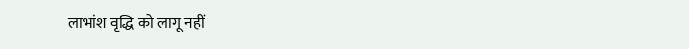लाभांश वृद्धि को लागू नहीं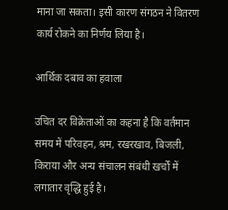माना जा सकता। इसी कारण संगठन ने वितरण कार्य रोकने का निर्णय लिया है।

आर्थिक दबाव का हवाला

उचित दर विक्रेताओं का कहना है कि वर्तमान समय में परिवहन, श्रम, रखरखाव, बिजली, किराया और अन्य संचालन संबंधी खर्चों में लगातार वृद्धि हुई है।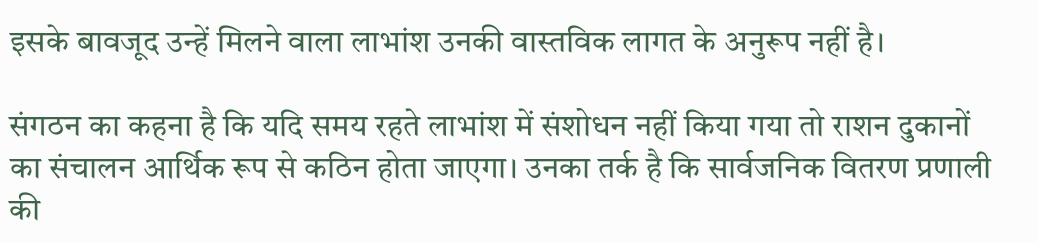इसके बावजूद उन्हें मिलने वाला लाभांश उनकी वास्तविक लागत के अनुरूप नहीं है।

संगठन का कहना है कि यदि समय रहते लाभांश में संशोधन नहीं किया गया तो राशन दुकानों का संचालन आर्थिक रूप से कठिन होता जाएगा। उनका तर्क है कि सार्वजनिक वितरण प्रणाली की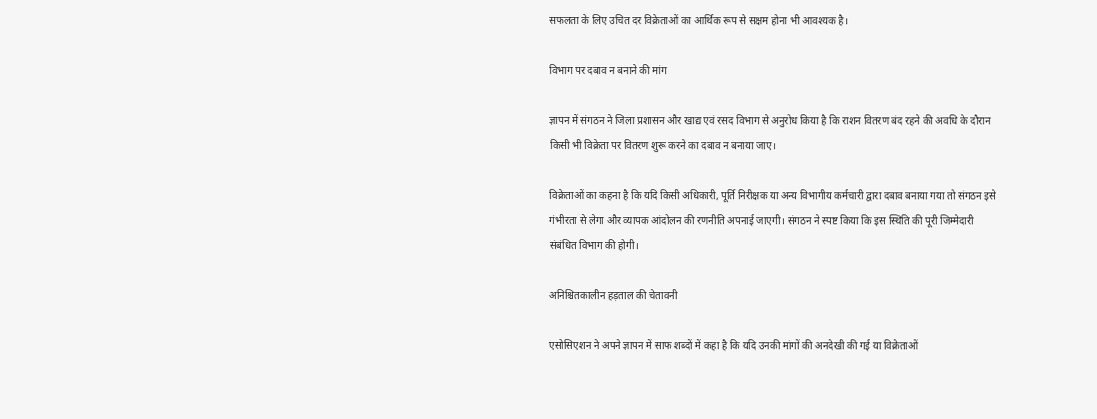सफलता के लिए उचित दर विक्रेताओं का आर्थिक रूप से सक्षम होना भी आवश्यक है।

विभाग पर दबाव न बनाने की मांग

ज्ञापन में संगठन ने जिला प्रशासन और खाद्य एवं रसद विभाग से अनुरोध किया है कि राशन वितरण बंद रहने की अवधि के दौरान किसी भी विक्रेता पर वितरण शुरू करने का दबाव न बनाया जाए।

विक्रेताओं का कहना है कि यदि किसी अधिकारी, पूर्ति निरीक्षक या अन्य विभागीय कर्मचारी द्वारा दबाव बनाया गया तो संगठन इसे गंभीरता से लेगा और व्यापक आंदोलन की रणनीति अपनाई जाएगी। संगठन ने स्पष्ट किया कि इस स्थिति की पूरी जिम्मेदारी संबंधित विभाग की होगी।

अनिश्चितकालीन हड़ताल की चेतावनी

एसोसिएशन ने अपने ज्ञापन में साफ शब्दों में कहा है कि यदि उनकी मांगों की अनदेखी की गई या विक्रेताओं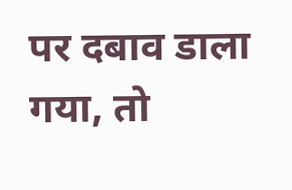पर दबाव डाला गया, तो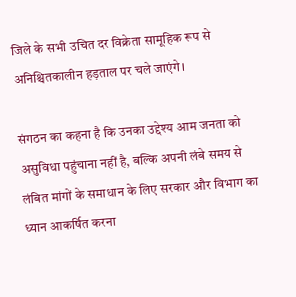जिले के सभी उचित दर विक्रेता सामूहिक रूप से अनिश्चितकालीन हड़ताल पर चले जाएंगे।

संगठन का कहना है कि उनका उद्देश्य आम जनता को असुविधा पहुंचाना नहीं है, बल्कि अपनी लंबे समय से लंबित मांगों के समाधान के लिए सरकार और विभाग का ध्यान आकर्षित करना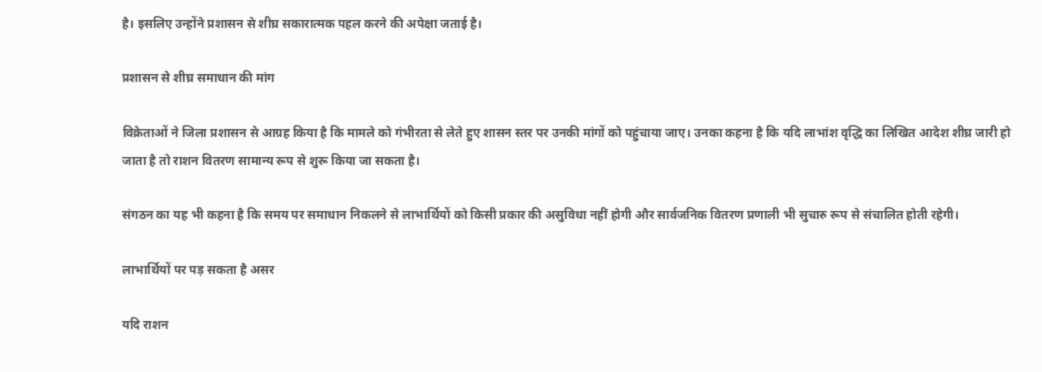है। इसलिए उन्होंने प्रशासन से शीघ्र सकारात्मक पहल करने की अपेक्षा जताई है।

प्रशासन से शीघ्र समाधान की मांग

विक्रेताओं ने जिला प्रशासन से आग्रह किया है कि मामले को गंभीरता से लेते हुए शासन स्तर पर उनकी मांगों को पहुंचाया जाए। उनका कहना है कि यदि लाभांश वृद्धि का लिखित आदेश शीघ्र जारी हो जाता है तो राशन वितरण सामान्य रूप से शुरू किया जा सकता है।

संगठन का यह भी कहना है कि समय पर समाधान निकलने से लाभार्थियों को किसी प्रकार की असुविधा नहीं होगी और सार्वजनिक वितरण प्रणाली भी सुचारु रूप से संचालित होती रहेगी।

लाभार्थियों पर पड़ सकता है असर

यदि राशन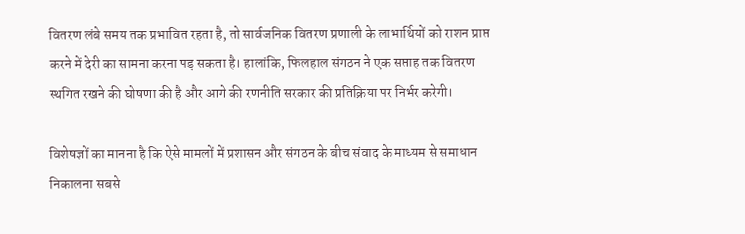वितरण लंबे समय तक प्रभावित रहता है, तो सार्वजनिक वितरण प्रणाली के लाभार्थियों को राशन प्राप्त करने में देरी का सामना करना पड़ सकता है। हालांकि, फिलहाल संगठन ने एक सप्ताह तक वितरण स्थगित रखने की घोषणा की है और आगे की रणनीति सरकार की प्रतिक्रिया पर निर्भर करेगी।

विशेषज्ञों का मानना है कि ऐसे मामलों में प्रशासन और संगठन के बीच संवाद के माध्यम से समाधान निकालना सबसे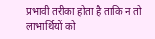प्रभावी तरीका होता है ताकि न तो लाभार्थियों को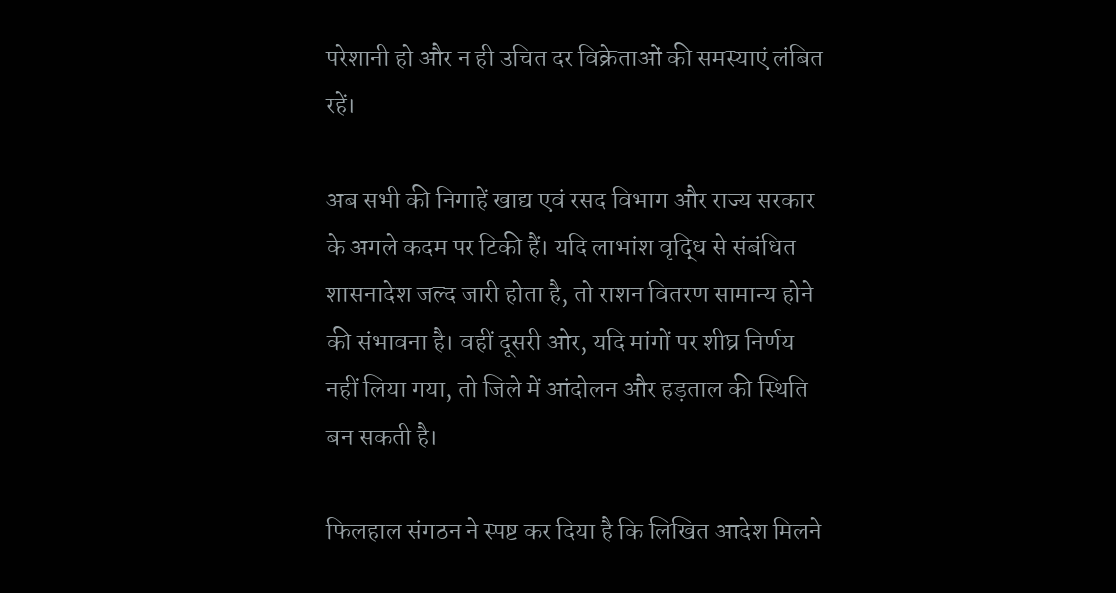परेशानी हो और न ही उचित दर विक्रेताओं की समस्याएं लंबित रहें।

अब सभी की निगाहें खाद्य एवं रसद विभाग और राज्य सरकार के अगले कदम पर टिकी हैं। यदि लाभांश वृद्धि से संबंधित शासनादेश जल्द जारी होता है, तो राशन वितरण सामान्य होने की संभावना है। वहीं दूसरी ओर, यदि मांगों पर शीघ्र निर्णय नहीं लिया गया, तो जिले में आंदोलन और हड़ताल की स्थिति बन सकती है।

फिलहाल संगठन ने स्पष्ट कर दिया है कि लिखित आदेश मिलने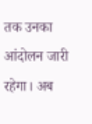तक उनका आंदोलन जारी रहेगा। अब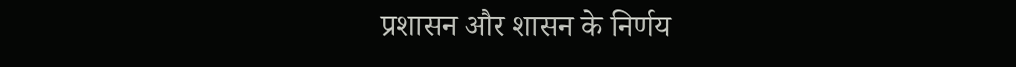प्रशासन और शासन के निर्णय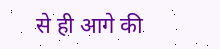से ही आगे की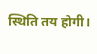स्थिति तय होगी।